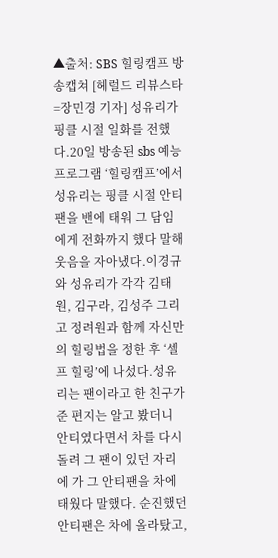▲출처: SBS 힐링캠프 방송캡쳐 [헤럴드 리뷰스타=장민경 기자] 성유리가 핑클 시절 일화를 전했다.20일 방송된 sbs 예능 프로그램 ‘힐링캠프’에서 성유리는 핑클 시절 안티팬을 밴에 태워 그 담임에게 전화까지 했다 말해 웃음을 자아냈다.이경규와 성유리가 각각 김태원, 김구라, 김성주 그리고 정려원과 함께 자신만의 힐링법을 정한 후 ‘셀프 힐링’에 나섰다.성유리는 팬이라고 한 친구가 준 편지는 알고 봤더니 안티였다면서 차를 다시 돌려 그 팬이 있던 자리에 가 그 안티팬을 차에 태웠다 말했다. 순진했던 안티팬은 차에 올라탔고,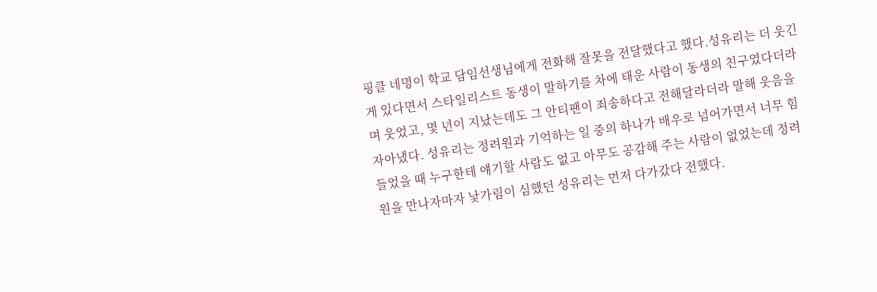핑클 네명이 학교 담임선생님에게 전화해 잘못을 전달했다고 했다.성유리는 더 웃긴 게 있다면서 스타일리스트 동생이 말하기를 차에 태운 사람이 동생의 친구였다더라며 웃었고, 몇 년이 지났는데도 그 안티팬이 죄송하다고 전해달라더라 말해 웃음을 자아냈다. 성유리는 정려원과 기억하는 일 중의 하나가 배우로 넘어가면서 너무 힘들었을 때 누구한테 얘기할 사람도 없고 아무도 공감해 주는 사람이 없었는데 정려원을 만나자마자 낯가림이 심했던 성유리는 먼저 다가갔다 전했다.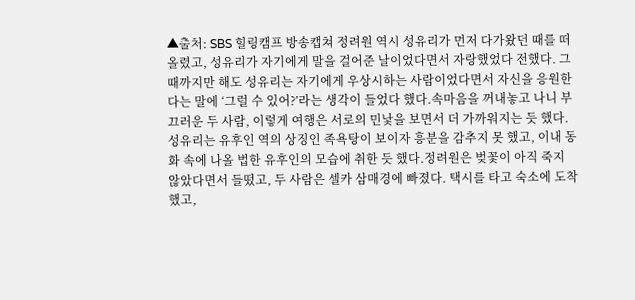▲출처: SBS 힐링캠프 방송캡쳐 정려원 역시 성유리가 먼저 다가왔던 때를 떠올렸고, 성유리가 자기에게 말을 걸어준 날이었다면서 자랑했었다 전했다. 그때까지만 해도 성유리는 자기에게 우상시하는 사람이었다면서 자신을 응원한다는 말에 ‘그럴 수 있어?’라는 생각이 들었다 했다.속마음을 꺼내놓고 나니 부끄러운 두 사람, 이렇게 여행은 서로의 민낯을 보면서 더 가까워지는 듯 했다. 성유리는 유후인 역의 상징인 족욕탕이 보이자 흥분을 감추지 못 했고, 이내 동화 속에 나올 법한 유후인의 모습에 취한 듯 했다.정려원은 벚꽃이 아직 죽지 않았다면서 들떴고, 두 사람은 셀카 삼매경에 빠졌다. 택시를 타고 숙소에 도착했고,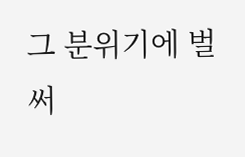그 분위기에 벌써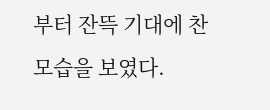부터 잔뜩 기대에 찬 모습을 보였다.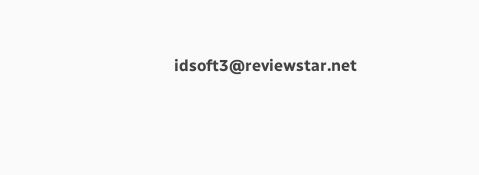idsoft3@reviewstar.net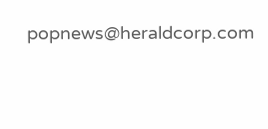popnews@heraldcorp.com